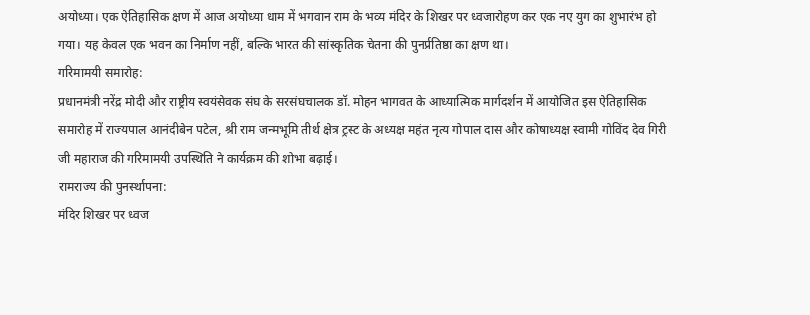अयोध्या। एक ऐतिहासिक क्षण में आज अयोध्या धाम में भगवान राम के भव्य मंदिर के शिखर पर ध्वजारोहण कर एक नए युग का शुभारंभ हो गया। यह केवल एक भवन का निर्माण नहीं, बल्कि भारत की सांस्कृतिक चेतना की पुनर्प्रतिष्ठा का क्षण था।
गरिमामयी समारोह:
प्रधानमंत्री नरेंद्र मोदी और राष्ट्रीय स्वयंसेवक संघ के सरसंघचालक डॉ. मोहन भागवत के आध्यात्मिक मार्गदर्शन में आयोजित इस ऐतिहासिक समारोह में राज्यपाल आनंदीबेन पटेल, श्री राम जन्मभूमि तीर्थ क्षेत्र ट्रस्ट के अध्यक्ष महंत नृत्य गोपाल दास और कोषाध्यक्ष स्वामी गोविंद देव गिरी जी महाराज की गरिमामयी उपस्थिति ने कार्यक्रम की शोभा बढ़ाई।
रामराज्य की पुनर्स्थापना:
मंदिर शिखर पर ध्वज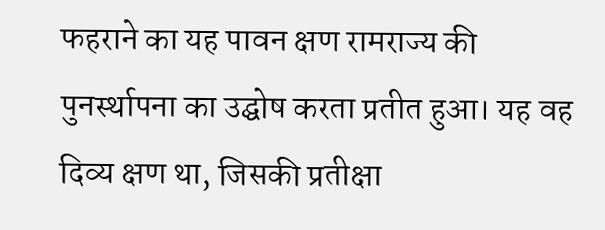फहराने का यह पावन क्षण रामराज्य की पुनर्स्थापना का उद्घोष करता प्रतीत हुआ। यह वह दिव्य क्षण था, जिसकी प्रतीक्षा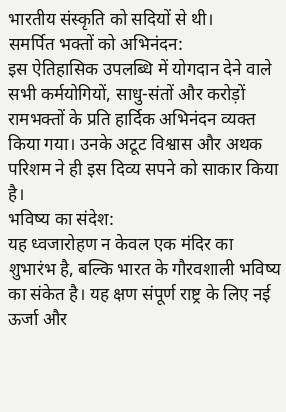भारतीय संस्कृति को सदियों से थी।
समर्पित भक्तों को अभिनंदन:
इस ऐतिहासिक उपलब्धि में योगदान देने वाले सभी कर्मयोगियों, साधु-संतों और करोड़ों रामभक्तों के प्रति हार्दिक अभिनंदन व्यक्त किया गया। उनके अटूट विश्वास और अथक परिशम ने ही इस दिव्य सपने को साकार किया है।
भविष्य का संदेश:
यह ध्वजारोहण न केवल एक मंदिर का शुभारंभ है, बल्कि भारत के गौरवशाली भविष्य का संकेत है। यह क्षण संपूर्ण राष्ट्र के लिए नई ऊर्जा और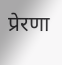प्रेरणा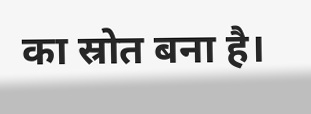का स्रोत बना है।